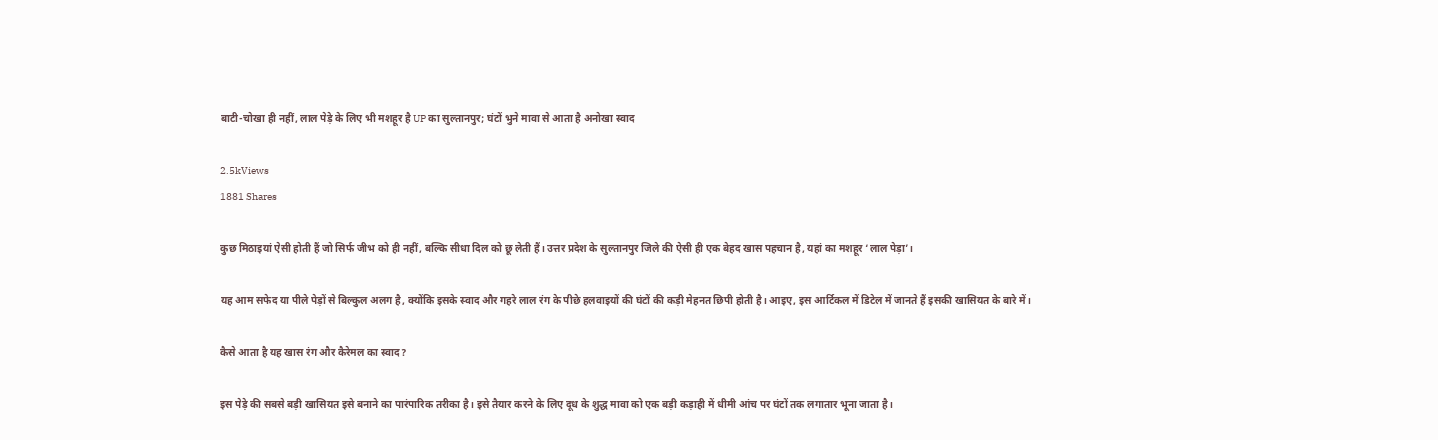बाटी-चोखा ही नहीं, लाल पेड़े के लिए भी मशहूर है UP का सुल्तानपुर; घंटों भुने मावा से आता है अनोखा स्वाद

2.5kViews
1881 Shares

कुछ मिठाइयां ऐसी होती हैं जो सिर्फ जीभ को ही नहीं, बल्कि सीधा दिल को छू लेती हैं। उत्तर प्रदेश के सुल्तानपुर जिले की ऐसी ही एक बेहद खास पहचान है, यहां का मशहूर ‘लाल पेड़ा’।

यह आम सफेद या पीले पेड़ों से बिल्कुल अलग है, क्योंकि इसके स्वाद और गहरे लाल रंग के पीछे हलवाइयों की घंटों की कड़ी मेहनत छिपी होती है। आइए, इस आर्टिकल में डिटेल में जानते हैं इसकी खासियत के बारे में।

कैसे आता है यह खास रंग और कैरेमल का स्वाद?

इस पेड़े की सबसे बड़ी खासियत इसे बनाने का पारंपारिक तरीका है। इसे तैयार करने के लिए दूध के शुद्ध मावा को एक बड़ी कड़ाही में धीमी आंच पर घंटों तक लगातार भूना जाता है।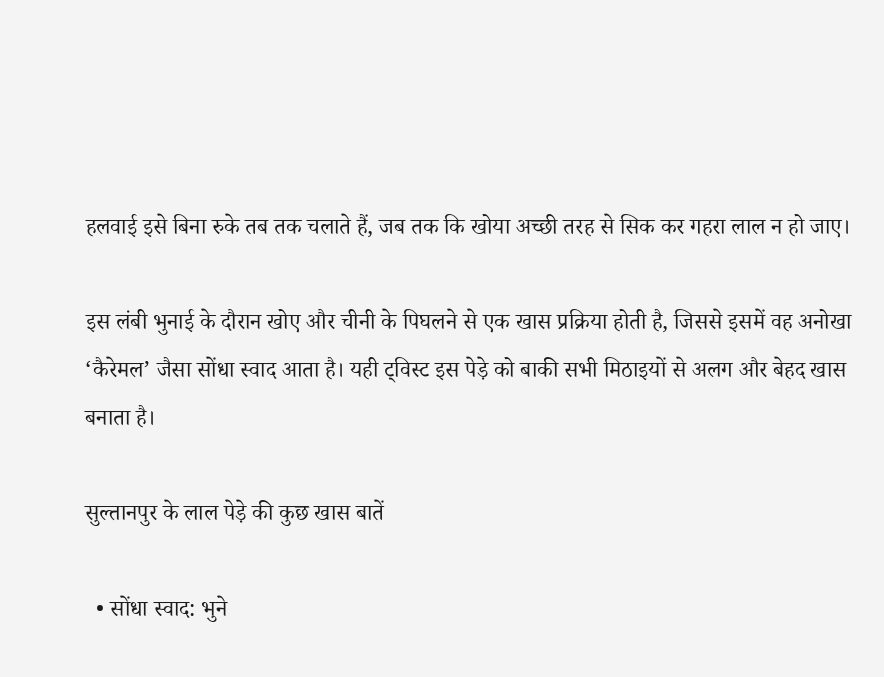हलवाई इसे बिना रुके तब तक चलाते हैं, जब तक कि खोया अच्छी तरह से सिक कर गहरा लाल न हो जाए।

इस लंबी भुनाई के दौरान खोए और चीनी के पिघलने से एक खास प्रक्रिया होती है, जिससे इसमें वह अनोखा ‘कैरेमल’ जैसा सोंधा स्वाद आता है। यही ट्विस्ट इस पेड़े को बाकी सभी मिठाइयों से अलग और बेहद खास बनाता है।

सुल्तानपुर के लाल पेड़े की कुछ खास बातें

  • सोंधा स्वाद: भुने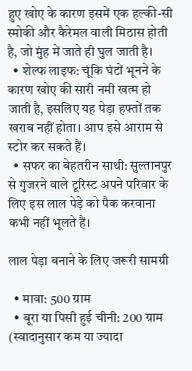हुए खोए के कारण इसमें एक हल्की-सी स्मोकी और कैरेमल वाली मिठास होती है, जो मुंह में जाते ही घुल जाती है।
  • शेल्फ लाइफ: चूंकि घंटों भूनने के कारण खोए की सारी नमी खत्म हो जाती है, इसलिए यह पेड़ा हफ्तों तक खराब नहीं होता। आप इसे आराम से स्टोर कर सकते हैं।
  • सफर का बेहतरीन साथी: सुल्तानपुर से गुजरने वाले टूरिस्ट अपने परिवार के लिए इस लाल पेड़े को पैक करवाना कभी नहीं भूलते हैं।

लाल पेड़ा बनाने के लिए जरूरी सामग्री

  • मावा: 500 ग्राम
  • बूरा या पिसी हुई चीनी: 200 ग्राम (स्वादानुसार कम या ज्यादा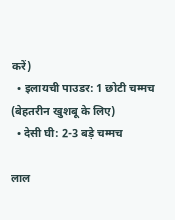करें)
  • इलायची पाउडर: 1 छोटी चम्मच (बेहतरीन खुशबू के लिए)
  • देसी घी: 2-3 बड़े चम्मच

लाल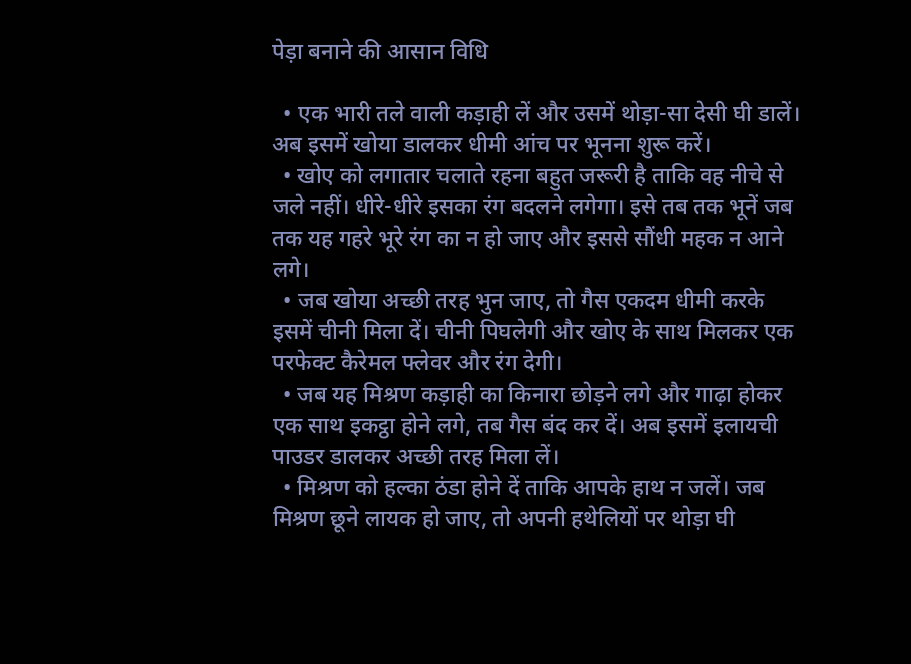पेड़ा बनाने की आसान विधि

  • एक भारी तले वाली कड़ाही लें और उसमें थोड़ा-सा देसी घी डालें। अब इसमें खोया डालकर धीमी आंच पर भूनना शुरू करें।
  • खोए को लगातार चलाते रहना बहुत जरूरी है ताकि वह नीचे से जले नहीं। धीरे-धीरे इसका रंग बदलने लगेगा। इसे तब तक भूनें जब तक यह गहरे भूरे रंग का न हो जाए और इससे सौंधी महक न आने लगे।
  • जब खोया अच्छी तरह भुन जाए, तो गैस एकदम धीमी करके इसमें चीनी मिला दें। चीनी पिघलेगी और खोए के साथ मिलकर एक परफेक्ट कैरेमल फ्लेवर और रंग देगी।
  • जब यह मिश्रण कड़ाही का किनारा छोड़ने लगे और गाढ़ा होकर एक साथ इकट्ठा होने लगे, तब गैस बंद कर दें। अब इसमें इलायची पाउडर डालकर अच्छी तरह मिला लें।
  • मिश्रण को हल्का ठंडा होने दें ताकि आपके हाथ न जलें। जब मिश्रण छूने लायक हो जाए, तो अपनी हथेलियों पर थोड़ा घी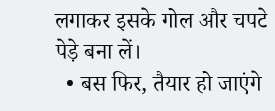लगाकर इसके गोल और चपटे पेड़े बना लें।
  • बस फिर, तैयार हो जाएंगे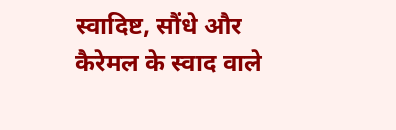स्वादिष्ट, सौंधे और कैरेमल के स्वाद वाले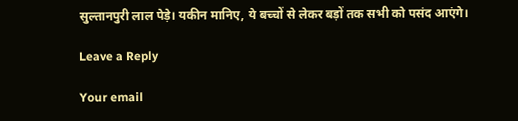सुल्तानपुरी लाल पेड़े। यकीन मानिए, ये बच्चों से लेकर बड़ों तक सभी को पसंद आएंगे।

Leave a Reply

Your email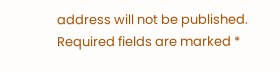address will not be published. Required fields are marked *